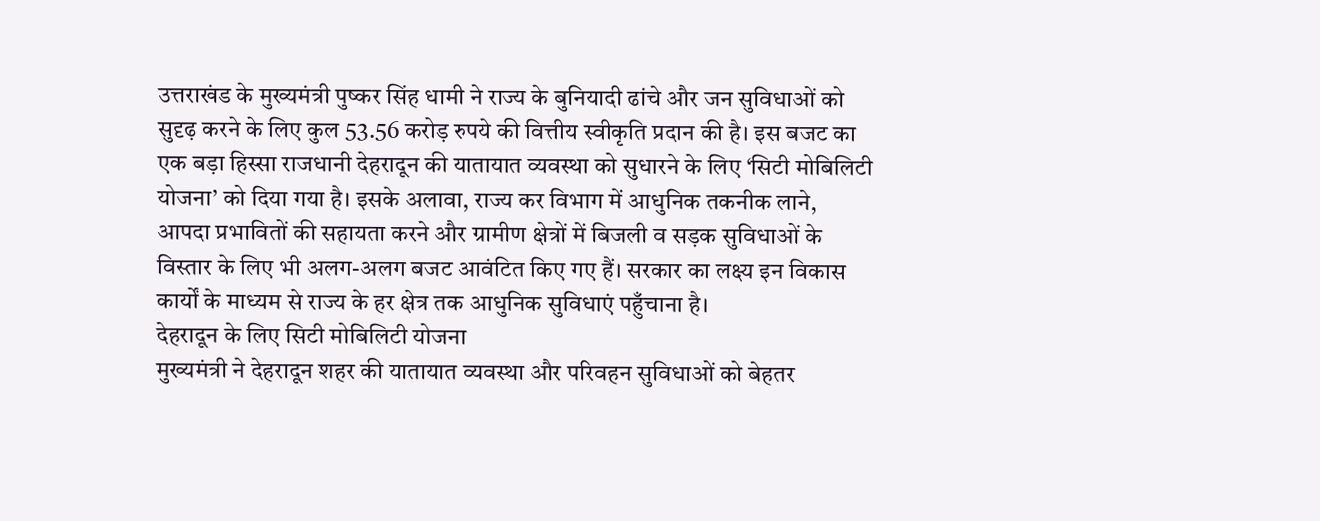उत्तराखंड के मुख्यमंत्री पुष्कर सिंह धामी ने राज्य के बुनियादी ढांचे और जन सुविधाओं को सुदृढ़ करने के लिए कुल 53.56 करोड़ रुपये की वित्तीय स्वीकृति प्रदान की है। इस बजट का एक बड़ा हिस्सा राजधानी देहरादून की यातायात व्यवस्था को सुधारने के लिए ‘सिटी मोबिलिटी योजना’ को दिया गया है। इसके अलावा, राज्य कर विभाग में आधुनिक तकनीक लाने, आपदा प्रभावितों की सहायता करने और ग्रामीण क्षेत्रों में बिजली व सड़क सुविधाओं के विस्तार के लिए भी अलग-अलग बजट आवंटित किए गए हैं। सरकार का लक्ष्य इन विकास कार्यों के माध्यम से राज्य के हर क्षेत्र तक आधुनिक सुविधाएं पहुँचाना है।
देहरादून के लिए सिटी मोबिलिटी योजना
मुख्यमंत्री ने देहरादून शहर की यातायात व्यवस्था और परिवहन सुविधाओं को बेहतर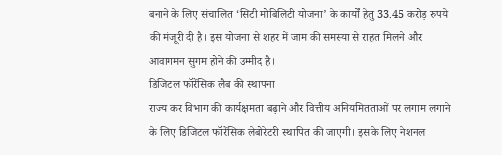बनाने के लिए संचालित ‘सिटी मोबिलिटी योजना’ के कार्यों हेतु 33.45 करोड़ रुपये की मंजूरी दी है। इस योजना से शहर में जाम की समस्या से राहत मिलने और आवागमन सुगम होने की उम्मीद है।
डिजिटल फॉरेंसिक लैब की स्थापना
राज्य कर विभाग की कार्यक्षमता बढ़ाने और वित्तीय अनियमितताओं पर लगाम लगाने के लिए डिजिटल फॉरेंसिक लेबोरेटरी स्थापित की जाएगी। इसके लिए नेशनल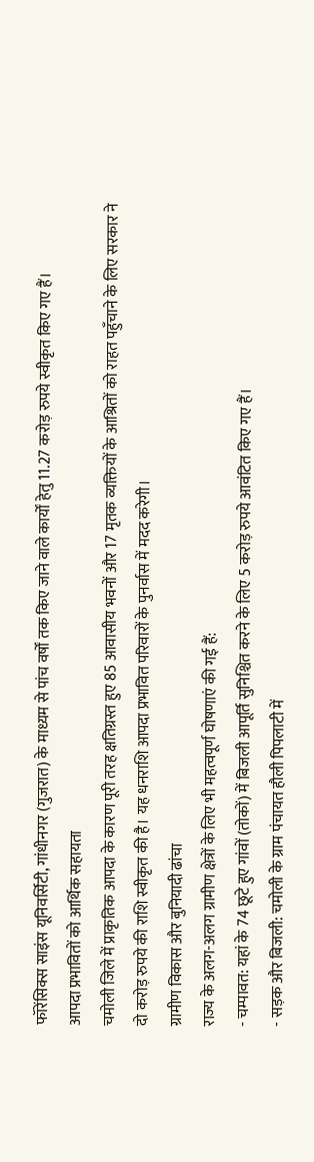फॉरेंसिक्स साइंस यूनिवर्सिटी, गांधीनगर (गुजरात) के माध्यम से पांच वर्षों तक किए जाने वाले कार्यों हेतु 11.27 करोड़ रुपये स्वीकृत किए गए हैं।
आपदा प्रभावितों को आर्थिक सहायता
चमोली जिले में प्राकृतिक आपदा के कारण पूरी तरह क्षतिग्रस्त हुए 85 आवासीय भवनों और 17 मृतक व्यक्तियों के आश्रितों को राहत पहुँचाने के लिए सरकार ने दो करोड़ रुपये की राशि स्वीकृत की है। यह धनराशि आपदा प्रभावित परिवारों के पुनर्वास में मदद करेगी।
ग्रामीण विकास और बुनियादी ढांचा
राज्य के अलग-अलग ग्रामीण क्षेत्रों के लिए भी महत्वपूर्ण घोषणाएं की गई हैं:
- चम्पावत: यहां के 74 छूटे हुए गांवों (तोकों) में बिजली आपूर्ति सुनिश्चित करने के लिए 5 करोड़ रुपये आवंटित किए गए हैं।
- सड़क और बिजली: चमोली के ग्राम पंचायत हौली पिपलाटी में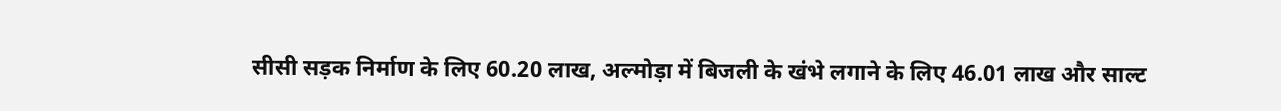सीसी सड़क निर्माण के लिए 60.20 लाख, अल्मोड़ा में बिजली के खंभे लगाने के लिए 46.01 लाख और साल्ट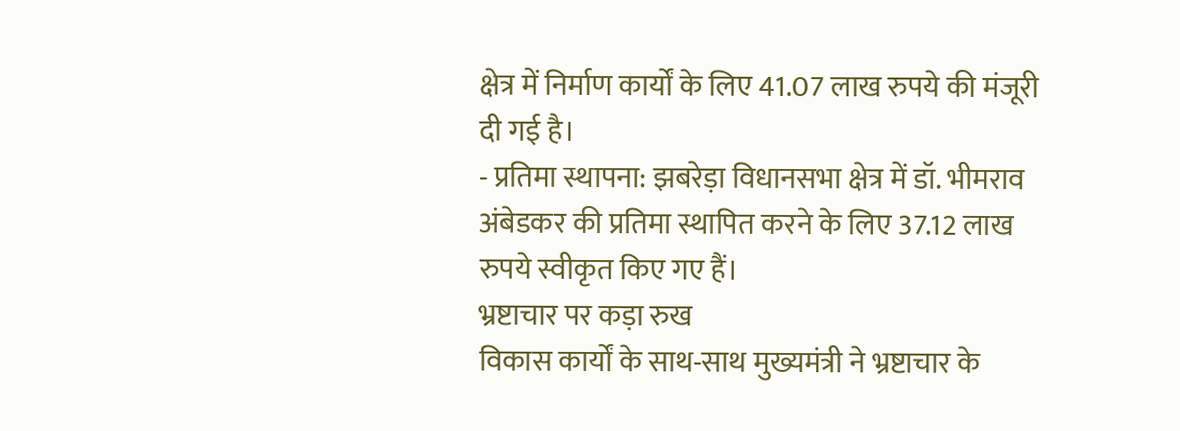क्षेत्र में निर्माण कार्यों के लिए 41.07 लाख रुपये की मंजूरी दी गई है।
- प्रतिमा स्थापना: झबरेड़ा विधानसभा क्षेत्र में डॉ. भीमराव अंबेडकर की प्रतिमा स्थापित करने के लिए 37.12 लाख रुपये स्वीकृत किए गए हैं।
भ्रष्टाचार पर कड़ा रुख
विकास कार्यों के साथ-साथ मुख्यमंत्री ने भ्रष्टाचार के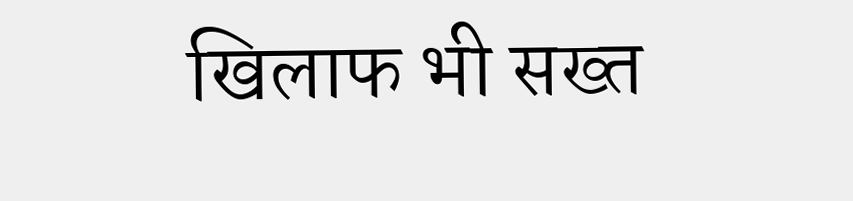खिलाफ भी सख्त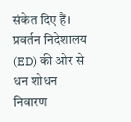संकेत दिए हैं। प्रवर्तन निदेशालय (ED) की ओर से धन शोधन निवारण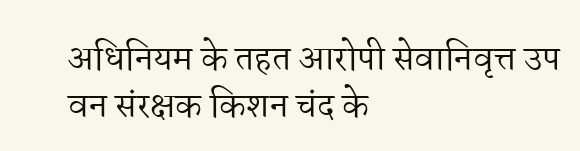अधिनियम के तहत आरोपी सेवानिवृत्त उप वन संरक्षक किशन चंद के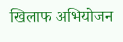खिलाफ अभियोजन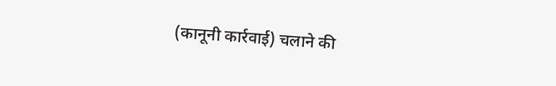(कानूनी कार्रवाई) चलाने की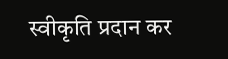स्वीकृति प्रदान कर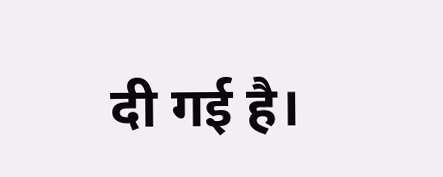दी गई है।